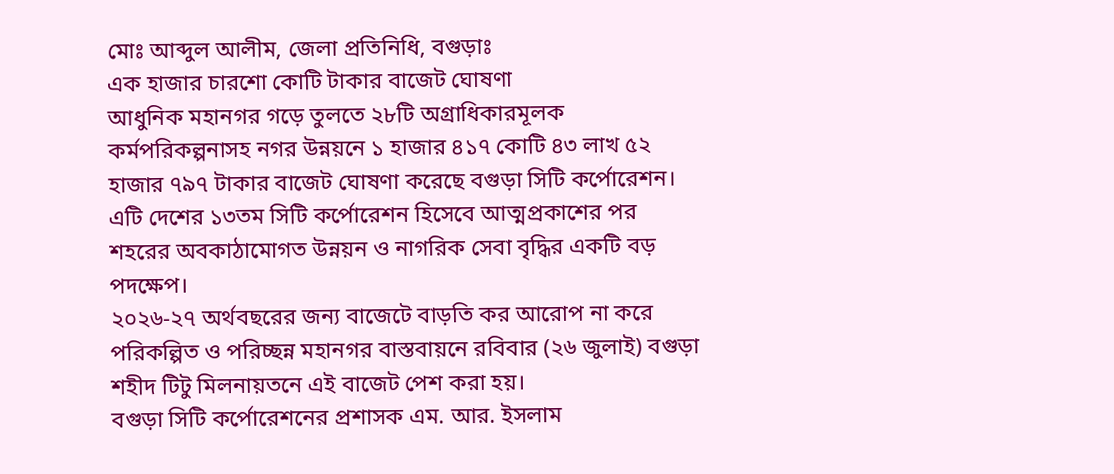মোঃ আব্দুল আলীম, জেলা প্রতিনিধি, বগুড়াঃ
এক হাজার চারশো কোটি টাকার বাজেট ঘোষণা
আধুনিক মহানগর গড়ে তুলতে ২৮টি অগ্রাধিকারমূলক কর্মপরিকল্পনাসহ নগর উন্নয়নে ১ হাজার ৪১৭ কোটি ৪৩ লাখ ৫২ হাজার ৭৯৭ টাকার বাজেট ঘোষণা করেছে বগুড়া সিটি কর্পোরেশন। এটি দেশের ১৩তম সিটি কর্পোরেশন হিসেবে আত্মপ্রকাশের পর শহরের অবকাঠামোগত উন্নয়ন ও নাগরিক সেবা বৃদ্ধির একটি বড় পদক্ষেপ।
২০২৬-২৭ অর্থবছরের জন্য বাজেটে বাড়তি কর আরোপ না করে পরিকল্পিত ও পরিচ্ছন্ন মহানগর বাস্তবায়নে রবিবার (২৬ জুলাই) বগুড়া শহীদ টিটু মিলনায়তনে এই বাজেট পেশ করা হয়।
বগুড়া সিটি কর্পোরেশনের প্রশাসক এম. আর. ইসলাম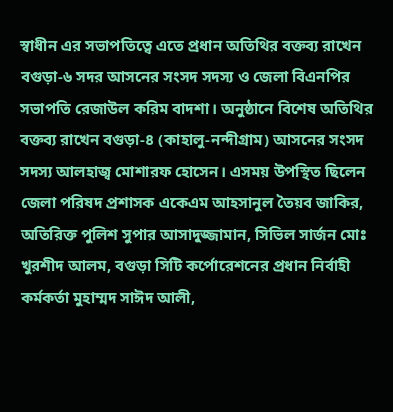স্বাধীন এর সভাপতিত্বে এতে প্রধান অতিথির বক্তব্য রাখেন বগুড়া-৬ সদর আসনের সংসদ সদস্য ও জেলা বিএনপির সভাপতি রেজাউল করিম বাদশা। অনুষ্ঠানে বিশেষ অতিথির বক্তব্য রাখেন বগুড়া-৪ (কাহালু-নন্দীগ্রাম) আসনের সংসদ সদস্য আলহাজ্ব মোশারফ হোসেন। এসময় উপস্থিত ছিলেন জেলা পরিষদ প্রশাসক একেএম আহসানুল তৈয়ব জাকির, অতিরিক্ত পুলিশ সুপার আসাদুজ্জামান, সিভিল সার্জন মোঃ খুরশীদ আলম, বগুড়া সিটি কর্পোরেশনের প্রধান নির্বাহী কর্মকর্তা মুহাম্মদ সাঈদ আলী,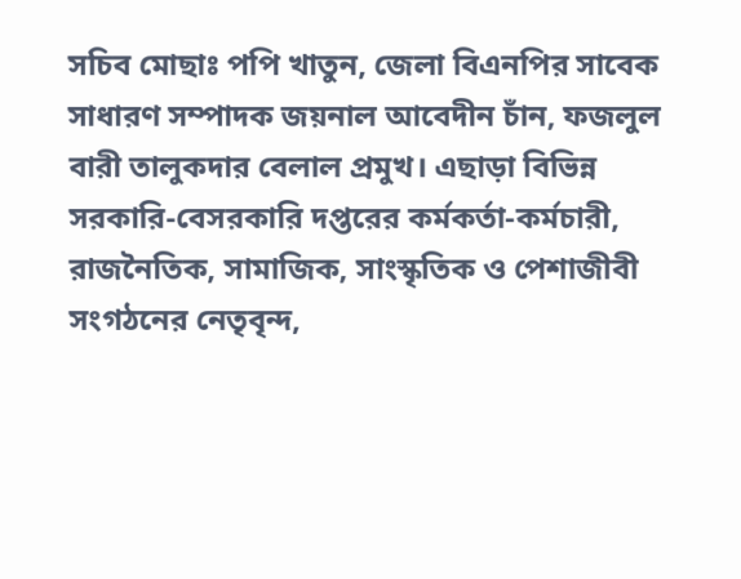সচিব মোছাঃ পপি খাতুন, জেলা বিএনপির সাবেক সাধারণ সম্পাদক জয়নাল আবেদীন চাঁন, ফজলুল বারী তালুকদার বেলাল প্রমুখ। এছাড়া বিভিন্ন সরকারি-বেসরকারি দপ্তরের কর্মকর্তা-কর্মচারী, রাজনৈতিক, সামাজিক, সাংস্কৃতিক ও পেশাজীবী সংগঠনের নেতৃবৃন্দ,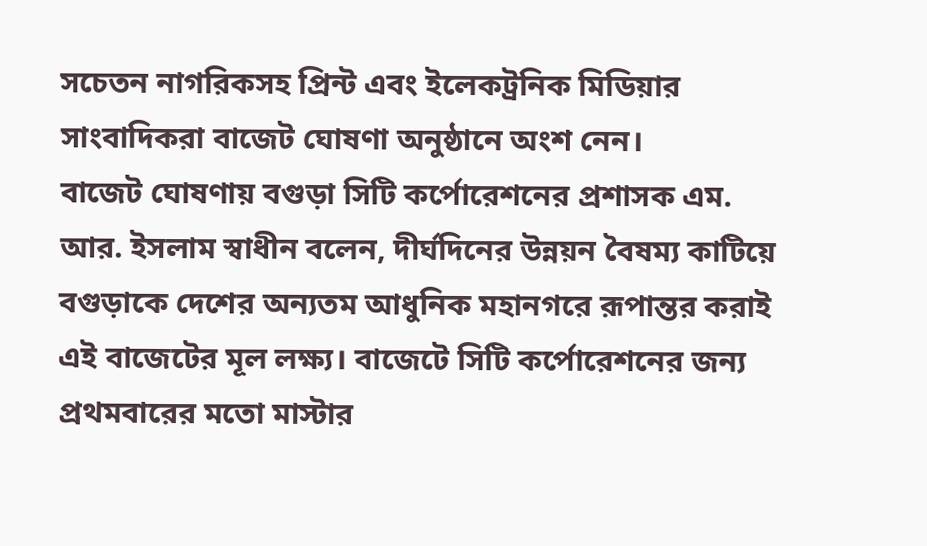সচেতন নাগরিকসহ প্রিন্ট এবং ইলেকট্রনিক মিডিয়ার সাংবাদিকরা বাজেট ঘোষণা অনুষ্ঠানে অংশ নেন।
বাজেট ঘোষণায় বগুড়া সিটি কর্পোরেশনের প্রশাসক এম. আর. ইসলাম স্বাধীন বলেন, দীর্ঘদিনের উন্নয়ন বৈষম্য কাটিয়ে বগুড়াকে দেশের অন্যতম আধুনিক মহানগরে রূপান্তর করাই এই বাজেটের মূল লক্ষ্য। বাজেটে সিটি কর্পোরেশনের জন্য প্রথমবারের মতো মাস্টার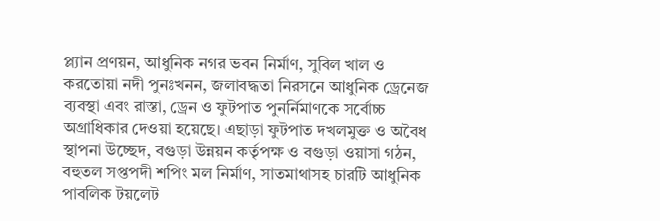প্ল্যান প্রণয়ন, আধুনিক নগর ভবন নির্মাণ, সুবিল খাল ও করতোয়া নদী পুনঃখনন, জলাবদ্ধতা নিরসনে আধুনিক ড্রেনেজ ব্যবস্থা এবং রাস্তা, ড্রেন ও ফুটপাত পুনর্নিমাণকে সর্বোচ্চ অগ্রাধিকার দেওয়া হয়েছে। এছাড়া ফুটপাত দখলমুক্ত ও অবৈধ স্থাপনা উচ্ছেদ, বগুড়া উন্নয়ন কর্তৃপক্ষ ও বগুড়া ওয়াসা গঠন, বহুতল সপ্তপদী শপিং মল নির্মাণ, সাতমাথাসহ চারটি আধুনিক পাবলিক টয়লেট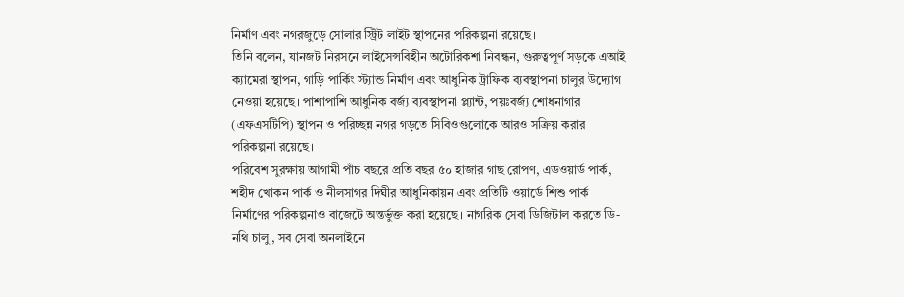নির্মাণ এবং নগরজুড়ে সোলার স্ট্রিট লাইট স্থাপনের পরিকল্পনা রয়েছে।
তিনি বলেন, যানজট নিরসনে লাইসেন্সবিহীন অটোরিকশা নিবন্ধন, গুরুত্বপূর্ণ সড়কে এআই ক্যামেরা স্থাপন, গাড়ি পার্কিং স্ট্যান্ড নির্মাণ এবং আধুনিক ট্রাফিক ব্যবস্থাপনা চালুর উদ্যোগ নেওয়া হয়েছে। পাশাপাশি আধুনিক বর্জ্য ব্যবস্থাপনা প্ল্যান্ট, পয়ঃবর্জ্য শোধনাগার (এফএসটিপি) স্থাপন ও পরিচ্ছন্ন নগর গড়তে সিবিওগুলোকে আরও সক্রিয় করার পরিকল্পনা রয়েছে।
পরিবেশ সুরক্ষায় আগামী পাঁচ বছরে প্রতি বছর ৫০ হাজার গাছ রোপণ, এডওয়ার্ড পার্ক, শহীদ খোকন পার্ক ও নীলসাগর দিঘীর আধুনিকায়ন এবং প্রতিটি ওয়ার্ডে শিশু পার্ক নির্মাণের পরিকল্পনাও বাজেটে অন্তর্ভুক্ত করা হয়েছে। নাগরিক সেবা ডিজিটাল করতে ডি-নথি চালু, সব সেবা অনলাইনে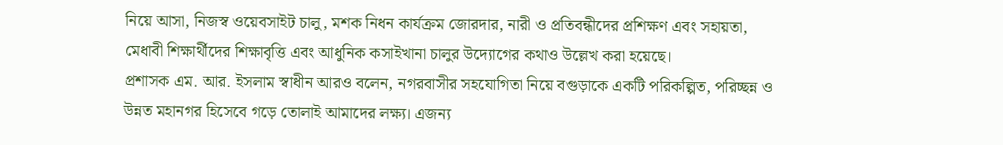নিয়ে আসা, নিজস্ব ওয়েবসাইট চালু, মশক নিধন কার্যক্রম জোরদার, নারী ও প্রতিবন্ধীদের প্রশিক্ষণ এবং সহায়তা, মেধাবী শিক্ষার্থীদের শিক্ষাবৃত্তি এবং আধুনিক কসাইখানা চালুর উদ্যোগের কথাও উল্লেখ করা হয়েছে।
প্রশাসক এম. আর. ইসলাম স্বাধীন আরও বলেন, নগরবাসীর সহযোগিতা নিয়ে বগুড়াকে একটি পরিকল্পিত, পরিচ্ছন্ন ও উন্নত মহানগর হিসেবে গড়ে তোলাই আমাদের লক্ষ্য। এজন্য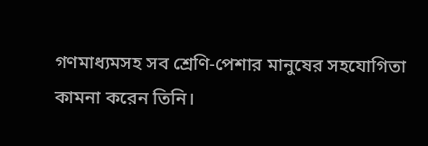গণমাধ্যমসহ সব শ্রেণি-পেশার মানুষের সহযোগিতা কামনা করেন তিনি।